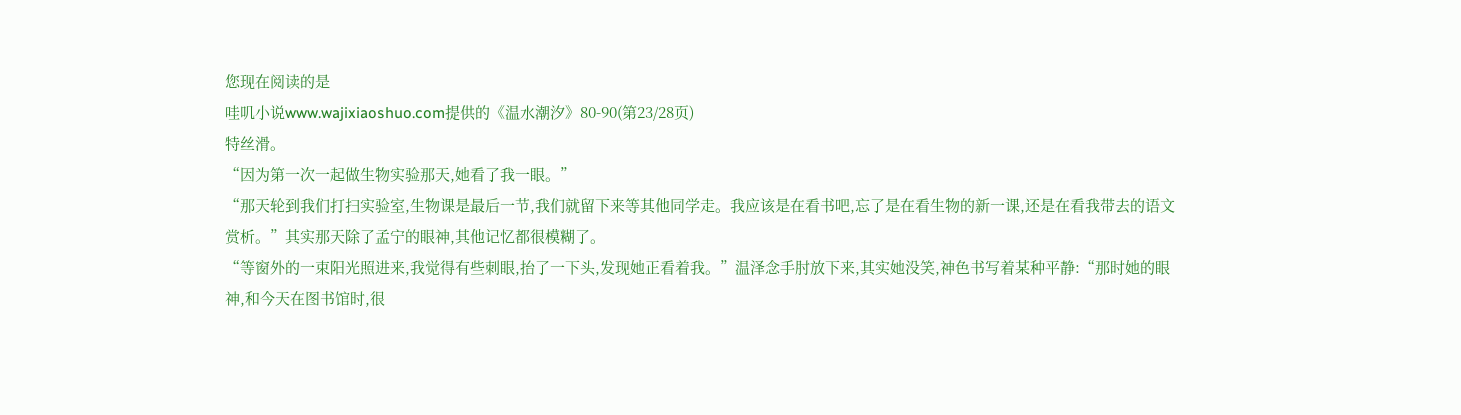您现在阅读的是
哇叽小说www.wajixiaoshuo.com提供的《温水潮汐》80-90(第23/28页)
特丝滑。
“因为第一次一起做生物实验那天,她看了我一眼。”
“那天轮到我们打扫实验室,生物课是最后一节,我们就留下来等其他同学走。我应该是在看书吧,忘了是在看生物的新一课,还是在看我带去的语文赏析。”其实那天除了孟宁的眼神,其他记忆都很模糊了。
“等窗外的一束阳光照进来,我觉得有些刺眼,抬了一下头,发现她正看着我。”温泽念手肘放下来,其实她没笑,神色书写着某种平静:“那时她的眼神,和今天在图书馆时,很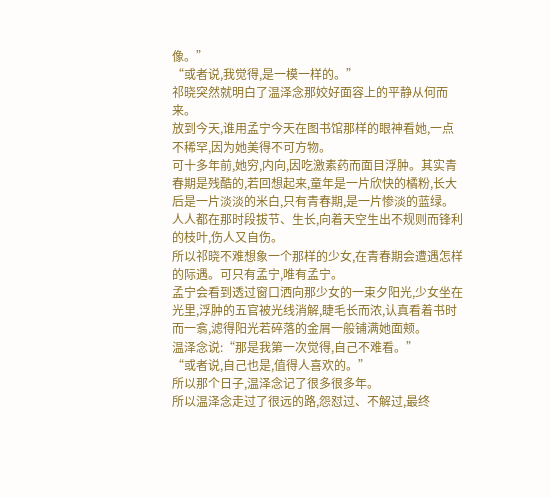像。”
“或者说,我觉得,是一模一样的。”
祁晓突然就明白了温泽念那姣好面容上的平静从何而来。
放到今天,谁用孟宁今天在图书馆那样的眼神看她,一点不稀罕,因为她美得不可方物。
可十多年前,她穷,内向,因吃激素药而面目浮肿。其实青春期是残酷的,若回想起来,童年是一片欣快的橘粉,长大后是一片淡淡的米白,只有青春期,是一片惨淡的蓝绿。
人人都在那时段拔节、生长,向着天空生出不规则而锋利的枝叶,伤人又自伤。
所以祁晓不难想象一个那样的少女,在青春期会遭遇怎样的际遇。可只有孟宁,唯有孟宁。
孟宁会看到透过窗口洒向那少女的一束夕阳光,少女坐在光里,浮肿的五官被光线消解,睫毛长而浓,认真看着书时而一翕,滤得阳光若碎落的金屑一般铺满她面颊。
温泽念说:“那是我第一次觉得,自己不难看。”
“或者说,自己也是,值得人喜欢的。”
所以那个日子,温泽念记了很多很多年。
所以温泽念走过了很远的路,怨怼过、不解过,最终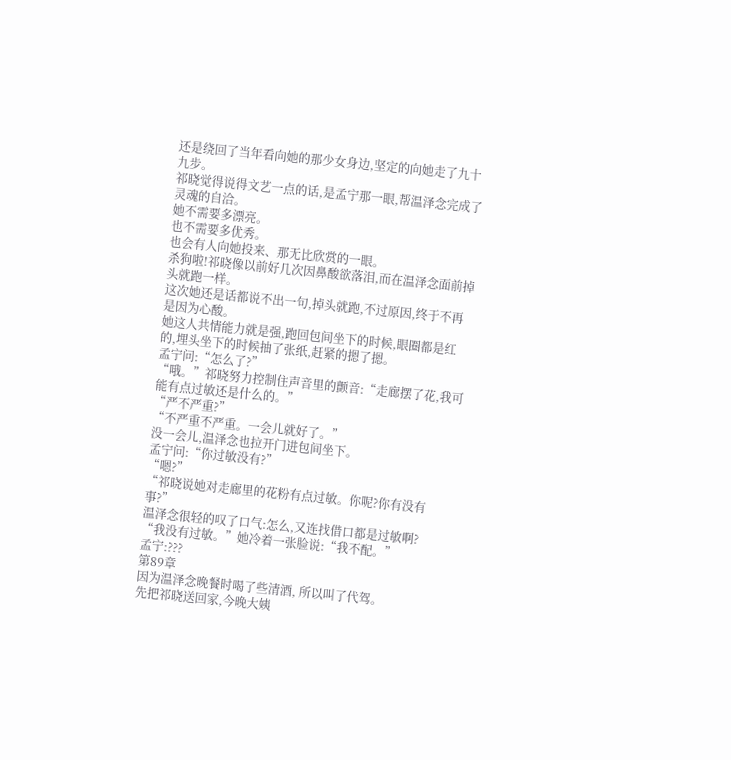还是绕回了当年看向她的那少女身边,坚定的向她走了九十九步。
祁晓觉得说得文艺一点的话,是孟宁那一眼,帮温泽念完成了灵魂的自洽。
她不需要多漂亮。
也不需要多优秀。
也会有人向她投来、那无比欣赏的一眼。
杀狗啦!祁晓像以前好几次因鼻酸欲落泪,而在温泽念面前掉头就跑一样。
这次她还是话都说不出一句,掉头就跑,不过原因,终于不再是因为心酸。
她这人共情能力就是强,跑回包间坐下的时候,眼圈都是红的,埋头坐下的时候抽了张纸,赶紧的摁了摁。
孟宁问:“怎么了?”
“哦。”祁晓努力控制住声音里的颤音:“走廊摆了花,我可能有点过敏还是什么的。”
“严不严重?”
“不严重不严重。一会儿就好了。”
没一会儿,温泽念也拉开门进包间坐下。
孟宁问:“你过敏没有?”
“嗯?”
“祁晓说她对走廊里的花粉有点过敏。你呢?你有没有事?”
温泽念很轻的叹了口气:怎么,又连找借口都是过敏啊?
“我没有过敏。”她冷着一张脸说:“我不配。”
孟宁:???
第89章
因为温泽念晚餐时喝了些清酒, 所以叫了代驾。
先把祁晓送回家,今晚大姨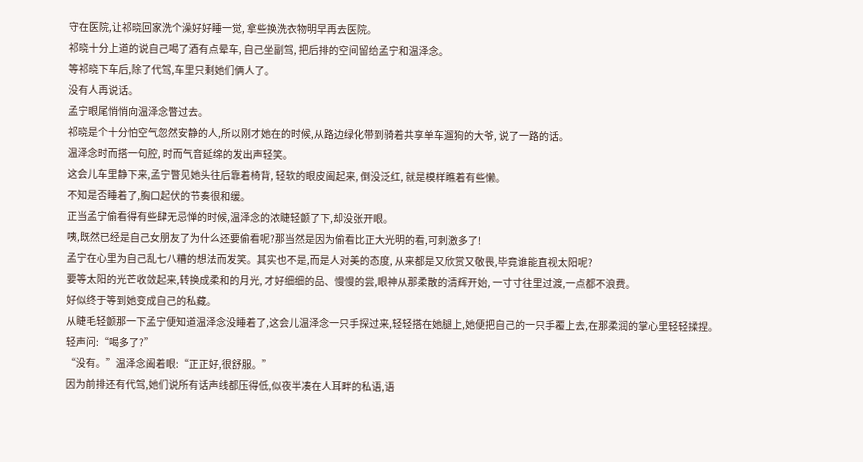守在医院,让祁晓回家洗个澡好好睡一觉, 拿些换洗衣物明早再去医院。
祁晓十分上道的说自己喝了酒有点晕车, 自己坐副驾, 把后排的空间留给孟宁和温泽念。
等祁晓下车后,除了代驾,车里只剩她们俩人了。
没有人再说话。
孟宁眼尾悄悄向温泽念瞥过去。
祁晓是个十分怕空气忽然安静的人,所以刚才她在的时候,从路边绿化带到骑着共享单车遛狗的大爷, 说了一路的话。
温泽念时而搭一句腔, 时而气音延绵的发出声轻笑。
这会儿车里静下来,孟宁瞥见她头往后靠着椅背, 轻软的眼皮阖起来, 倒没泛红, 就是模样瞧着有些懒。
不知是否睡着了,胸口起伏的节奏很和缓。
正当孟宁偷看得有些肆无忌惮的时候,温泽念的浓睫轻颤了下,却没张开眼。
咦,既然已经是自己女朋友了为什么还要偷看呢?那当然是因为偷看比正大光明的看,可刺激多了!
孟宁在心里为自己乱七八糟的想法而发笑。其实也不是,而是人对美的态度, 从来都是又欣赏又敬畏,毕竟谁能直视太阳呢?
要等太阳的光芒收敛起来,转换成柔和的月光, 才好细细的品、慢慢的尝,眼神从那柔散的清辉开始, 一寸寸往里过渡,一点都不浪费。
好似终于等到她变成自己的私藏。
从睫毛轻颤那一下孟宁便知道温泽念没睡着了,这会儿温泽念一只手探过来,轻轻搭在她腿上,她便把自己的一只手覆上去,在那柔润的掌心里轻轻揉捏。
轻声问:“喝多了?”
“没有。”温泽念阖着眼:“正正好,很舒服。”
因为前排还有代驾,她们说所有话声线都压得低,似夜半凑在人耳畔的私语,语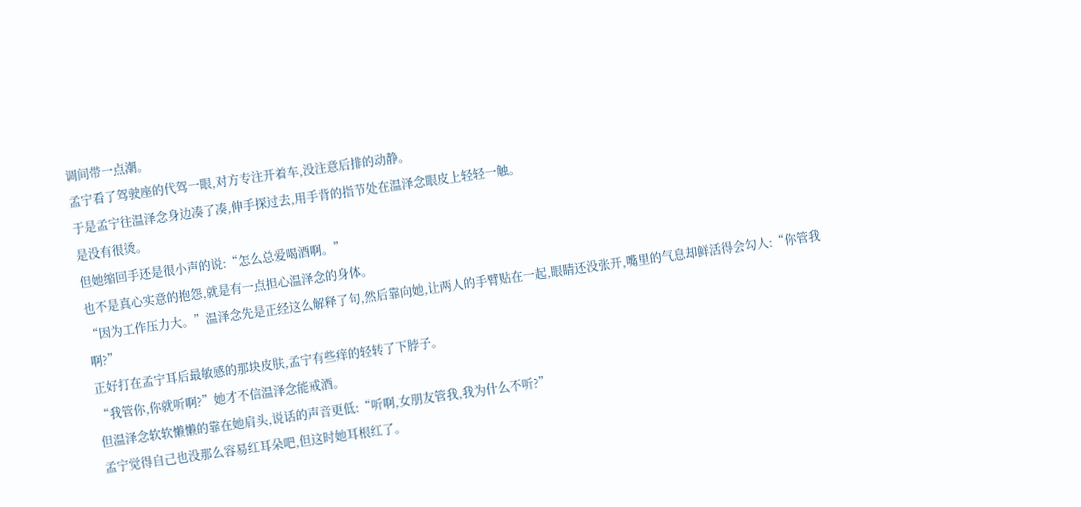调间带一点潮。
孟宁看了驾驶座的代驾一眼,对方专注开着车,没注意后排的动静。
于是孟宁往温泽念身边凑了凑,伸手探过去,用手背的指节处在温泽念眼皮上轻轻一触。
是没有很烫。
但她缩回手还是很小声的说:“怎么总爱喝酒啊。”
也不是真心实意的抱怨,就是有一点担心温泽念的身体。
“因为工作压力大。”温泽念先是正经这么解释了句,然后靠向她,让两人的手臂贴在一起,眼睛还没张开,嘴里的气息却鲜活得会勾人:“你管我啊?”
正好打在孟宁耳后最敏感的那块皮肤,孟宁有些痒的轻转了下脖子。
“我管你,你就听啊?”她才不信温泽念能戒酒。
但温泽念软软懒懒的靠在她肩头,说话的声音更低:“听啊,女朋友管我,我为什么不听?”
孟宁觉得自己也没那么容易红耳朵吧,但这时她耳根红了。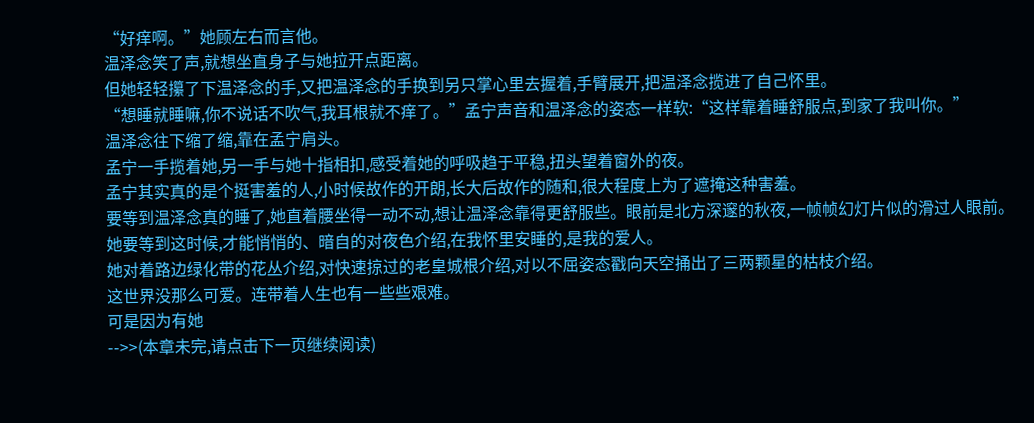“好痒啊。”她顾左右而言他。
温泽念笑了声,就想坐直身子与她拉开点距离。
但她轻轻攥了下温泽念的手,又把温泽念的手换到另只掌心里去握着,手臂展开,把温泽念揽进了自己怀里。
“想睡就睡嘛,你不说话不吹气,我耳根就不痒了。”孟宁声音和温泽念的姿态一样软:“这样靠着睡舒服点,到家了我叫你。”
温泽念往下缩了缩,靠在孟宁肩头。
孟宁一手揽着她,另一手与她十指相扣,感受着她的呼吸趋于平稳,扭头望着窗外的夜。
孟宁其实真的是个挺害羞的人,小时候故作的开朗,长大后故作的随和,很大程度上为了遮掩这种害羞。
要等到温泽念真的睡了,她直着腰坐得一动不动,想让温泽念靠得更舒服些。眼前是北方深邃的秋夜,一帧帧幻灯片似的滑过人眼前。
她要等到这时候,才能悄悄的、暗自的对夜色介绍,在我怀里安睡的,是我的爱人。
她对着路边绿化带的花丛介绍,对快速掠过的老皇城根介绍,对以不屈姿态戳向天空捅出了三两颗星的枯枝介绍。
这世界没那么可爱。连带着人生也有一些些艰难。
可是因为有她
-->>(本章未完,请点击下一页继续阅读)